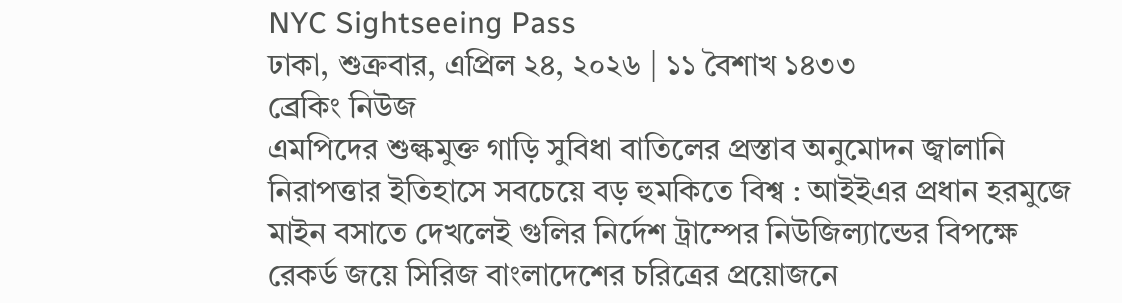NYC Sightseeing Pass
ঢাকা, শুক্রবার, এপ্রিল ২৪, ২০২৬ | ১১ বৈশাখ ১৪৩৩
ব্রেকিং নিউজ
এমপিদের শুল্কমুক্ত গাড়ি সুবিধা বাতিলের প্রস্তাব অনুমোদন জ্বালানি নিরাপত্তার ইতিহাসে সবচেয়ে বড় হুমকিতে বিশ্ব : আইইএর প্রধান হরমুজে মাইন বসাতে দেখলেই গুলির নির্দেশ ট্রাম্পের নিউজিল্যান্ডের বিপক্ষে রেকর্ড জয়ে সিরিজ বাংলাদেশের চরিত্রের প্রয়োজনে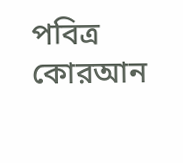পবিত্র কোরআন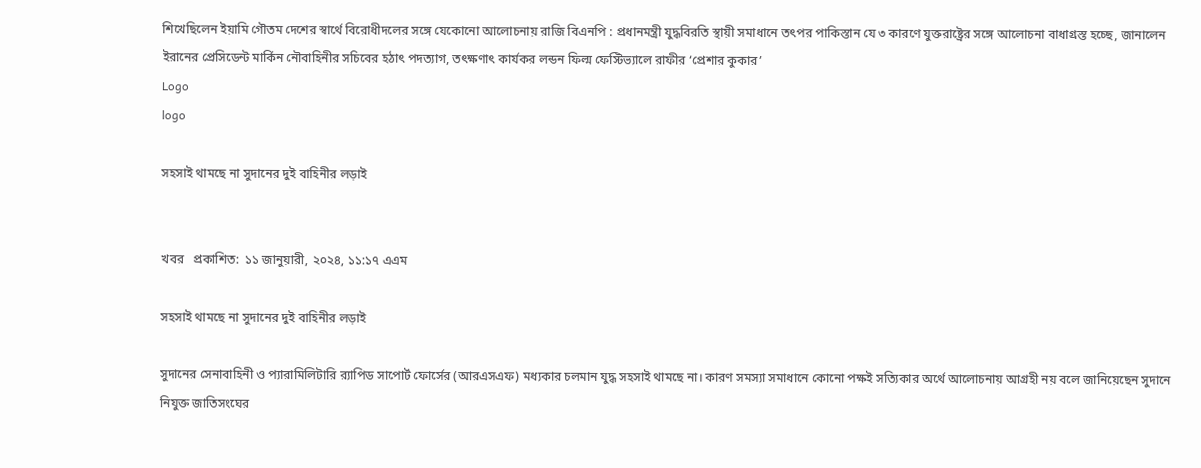শিখেছিলেন ইয়ামি গৌতম দেশের স্বার্থে বিরোধীদলের সঙ্গে যেকোনো আলোচনায় রাজি বিএনপি : প্রধানমন্ত্রী যুদ্ধবিরতি স্থায়ী সমাধানে তৎপর পাকিস্তান যে ৩ কারণে যুক্তরাষ্ট্রের সঙ্গে আলোচনা বাধাগ্রস্ত হচ্ছে, জানালেন ইরানের প্রেসিডেন্ট মার্কিন নৌবাহিনীর সচিবের হঠাৎ পদত্যাগ, তৎক্ষণাৎ কার্যকর লন্ডন ফিল্ম ফেস্টিভ্যালে রাফীর ‘প্রেশার কুকার’
Logo
logo

সহসাই থামছে না সুদানের দুই বাহিনীর লড়াই


খবর   প্রকাশিত:  ১১ জানুয়ারী, ২০২৪, ১১:১৭ এএম

সহসাই থামছে না সুদানের দুই বাহিনীর লড়াই

সুদানের সেনাবাহিনী ও প্যারামিলিটারি র‌্যাপিড সাপোর্ট ফোর্সের (আরএসএফ) মধ্যকার চলমান যুদ্ধ সহসাই থামছে না। কারণ সমস্যা সমাধানে কোনো পক্ষই সত্যিকার অর্থে আলোচনায় আগ্রহী নয় বলে জানিয়েছেন সুদানে নিযুক্ত জাতিসংঘের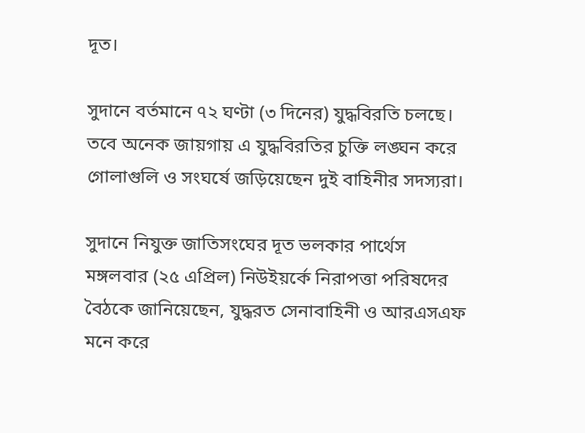দূত।

সুদানে বর্তমানে ৭২ ঘণ্টা (৩ দিনের) যুদ্ধবিরতি চলছে। তবে অনেক জায়গায় এ যুদ্ধবিরতির চুক্তি লঙ্ঘন করে গোলাগুলি ও সংঘর্ষে জড়িয়েছেন দুই বাহিনীর সদস্যরা।

সুদানে নিযুক্ত জাতিসংঘের দূত ভলকার পার্থেস মঙ্গলবার (২৫ এপ্রিল) নিউইয়র্কে নিরাপত্তা পরিষদের বৈঠকে জানিয়েছেন, যুদ্ধরত সেনাবাহিনী ও আরএসএফ মনে করে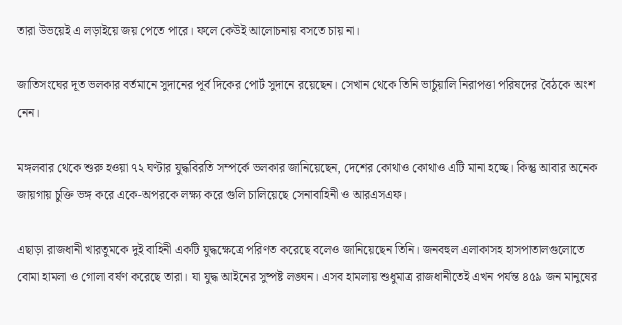তারা উভয়েই এ লড়াইয়ে জয় পেতে পারে। ফলে কেউই আলোচনায় বসতে চায় না।

জাতিসংঘের দূত ভলকার বর্তমানে সুদানের পূর্ব দিকের পোর্ট সুদানে রয়েছেন। সেখান থেকে তিনি ভার্চুয়ালি নিরাপত্তা পরিষদের বৈঠকে অংশ নেন।

মঙ্গলবার থেকে শুরু হওয়া ৭২ ঘণ্টার যুদ্ধবিরতি সম্পর্কে ভলকার জানিয়েছেন, দেশের কোথাও কোথাও এটি মানা হচ্ছে। কিন্তু আবার অনেক জায়গায় চুক্তি ভঙ্গ করে একে-অপরকে লক্ষ্য করে গুলি চালিয়েছে সেনাবাহিনী ও আরএসএফ।

এছাড়া রাজধানী খারতুমকে দুই বাহিনী একটি যুদ্ধক্ষেত্রে পরিণত করেছে বলেও জানিয়েছেন তিনি। জনবহুল এলাকাসহ হাসপাতালগুলোতে বোমা হামলা ও গোলা বর্ষণ করেছে তারা। যা যুদ্ধ আইনের সুষ্পষ্ট লঙ্ঘন। এসব হামলায় শুধুমাত্র রাজধানীতেই এখন পর্যন্ত ৪৫৯ জন মানুষের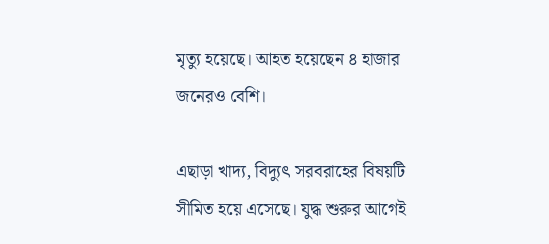মৃত্যু হয়েছে। আহত হয়েছেন ৪ হাজার জনেরও বেশি।

এছাড়া খাদ্য, বিদ্যুৎ সরবরাহের বিষয়টি সীমিত হয়ে এসেছে। যুদ্ধ শুরুর আগেই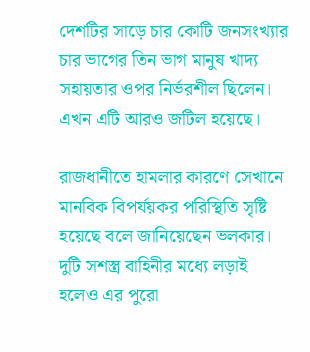দেশটির সাড়ে চার কোটি জনসংখ্যার চার ভাগের তিন ভাগ মানুষ খাদ্য সহায়তার ওপর নির্ভরশীল ছিলেন। এখন এটি আরও জটিল হয়েছে।

রাজধানীতে হামলার কারণে সেখানে মানবিক বিপর্যয়কর পরিস্থিতি সৃষ্টি হয়েছে বলে জানিয়েছেন ভলকার। দুটি সশস্ত্র বাহিনীর মধ্যে লড়াই হলেও এর পুরো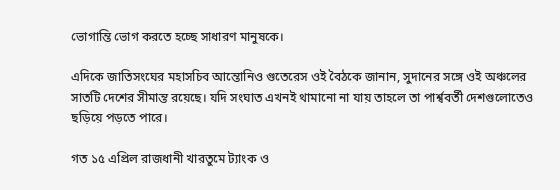ভোগান্তি ভোগ করতে হচ্ছে সাধারণ মানুষকে।

এদিকে জাতিসংঘের মহাসচিব আন্তোনিও গুতেরেস ওই বৈঠকে জানান, সুদানের সঙ্গে ওই অঞ্চলের সাতটি দেশের সীমান্ত রয়েছে। যদি সংঘাত এখনই থামানো না যায় তাহলে তা পার্শ্ববর্তী দেশগুলোতেও ছড়িয়ে পড়তে পারে।

গত ১৫ এপ্রিল রাজধানী খারতুমে ট্যাংক ও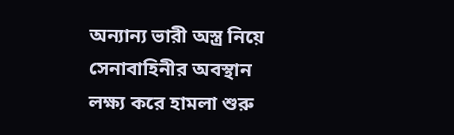অন্যান্য ভারী অস্ত্র নিয়ে সেনাবাহিনীর অবস্থান লক্ষ্য করে হামলা শুরু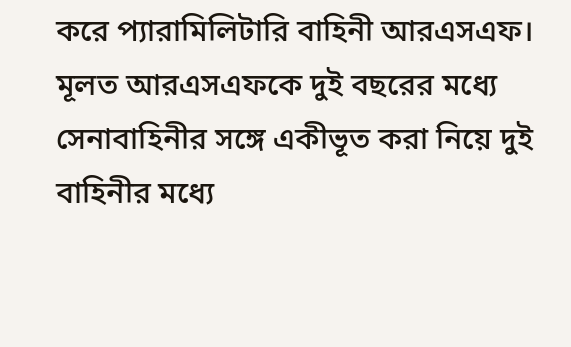করে প্যারামিলিটারি বাহিনী আরএসএফ। মূলত আরএসএফকে দুই বছরের মধ্যে সেনাবাহিনীর সঙ্গে একীভূত করা নিয়ে দুই বাহিনীর মধ্যে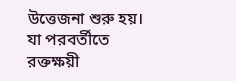উত্তেজনা শুরু হয়। যা পরবর্তীতে রক্তক্ষয়ী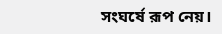সংঘর্ষে রূপ নেয়।